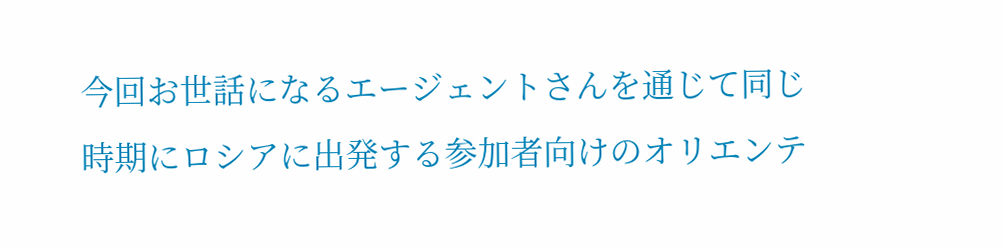今回お世話になるエージェントさんを通じて同じ時期にロシアに出発する参加者向けのオリエンテ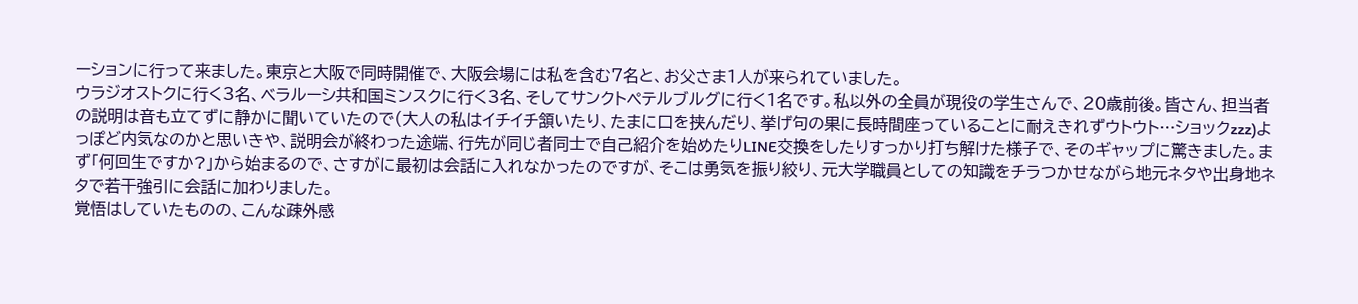ーションに行って来ました。東京と大阪で同時開催で、大阪会場には私を含む7名と、お父さま1人が来られていました。
ウラジオストクに行く3名、ベラルーシ共和国ミンスクに行く3名、そしてサンクトペテルブルグに行く1名です。私以外の全員が現役の学生さんで、20歳前後。皆さん、担当者の説明は音も立てずに静かに聞いていたので(大人の私はイチイチ頷いたり、たまに口を挟んだり、挙げ句の果に長時間座っていることに耐えきれずウトウト…ショックzzz)よっぽど内気なのかと思いきや、説明会が終わった途端、行先が同じ者同士で自己紹介を始めたりLINE交換をしたりすっかり打ち解けた様子で、そのギャップに驚きました。まず「何回生ですか?」から始まるので、さすがに最初は会話に入れなかったのですが、そこは勇気を振り絞り、元大学職員としての知識をチラつかせながら地元ネタや出身地ネタで若干強引に会話に加わりました。
覚悟はしていたものの、こんな疎外感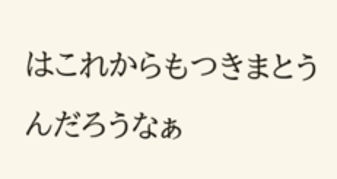はこれからもつきまとうんだろうなぁ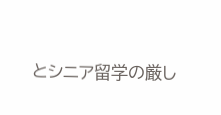とシニア留学の厳し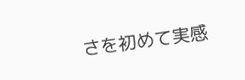さを初めて実感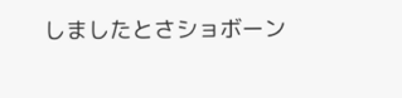しましたとさショボーン